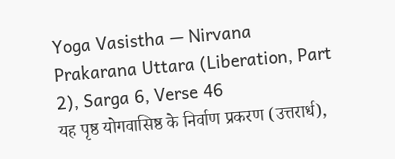Yoga Vasistha — Nirvana Prakarana Uttara (Liberation, Part 2), Sarga 6, Verse 46
यह पृष्ठ योगवासिष्ठ के निर्वाण प्रकरण (उत्तरार्ध),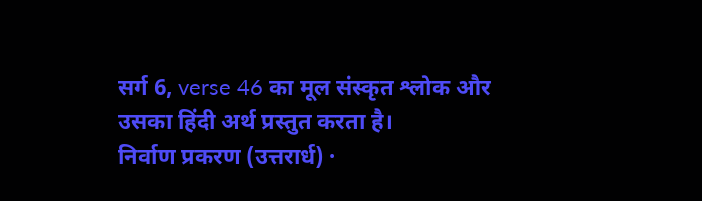सर्ग 6, verse 46 का मूल संस्कृत श्लोक और उसका हिंदी अर्थ प्रस्तुत करता है।
निर्वाण प्रकरण (उत्तरार्ध) ·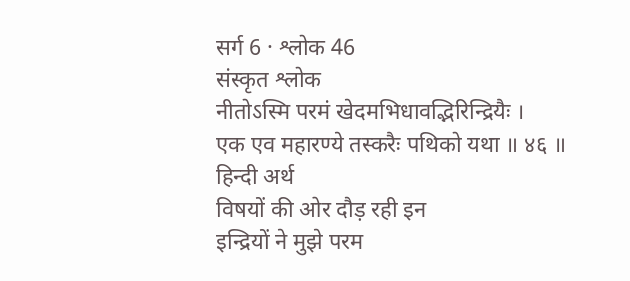सर्ग 6 · श्लोक 46
संस्कृत श्लोक
नीतोऽस्मि परमं खेदमभिधावद्भिरिन्द्रियैः ।
एक एव महारण्ये तस्करैः पथिको यथा ॥ ४६ ॥
हिन्दी अर्थ
विषयों की ओर दौड़ रही इन
इन्द्रियों ने मुझे परम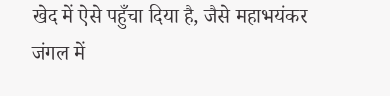खेद में ऐसे पहुँचा दिया है, जैसे महाभयंकर जंगल में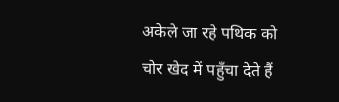अकेले जा रहे पथिक को
चोर खेद में पहुँचा देते हैं